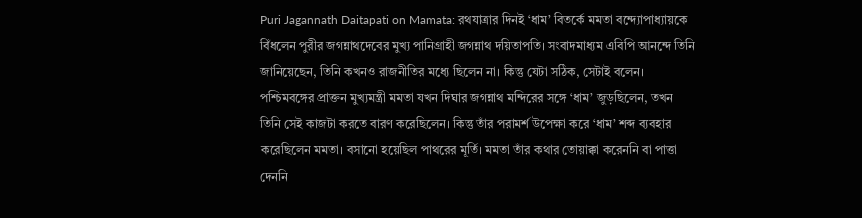Puri Jagannath Daitapati on Mamata: রথযাত্রার দিনই ‘ধাম’ বিতর্কে মমতা বন্দ্যোপাধ্যায়কে বিঁধলেন পুরীর জগন্নাথদেবের মুখ্য পানিগ্রাহী জগন্নাথ দয়িতাপতি। সংবাদমাধ্যম এবিপি আনন্দে তিনি জানিয়েছেন, তিনি কখনও রাজনীতির মধ্যে ছিলেন না। কিন্তু যেটা সঠিক, সেটাই বলেন। পশ্চিমবঙ্গের প্রাক্তন মুখ্যমন্ত্রী মমতা যখন দিঘার জগন্নাথ মন্দিরের সঙ্গে ‘ধাম’ জুড়ছিলেন, তখন তিনি সেই কাজটা করতে বারণ করেছিলেন। কিন্তু তাঁর পরামর্শ উপেক্ষা করে ‘ধাম’ শব্দ ব্যবহার করেছিলেন মমতা। বসানো হয়েছিল পাথরের মূর্তি। মমতা তাঁর কথার তোয়াক্কা করেননি বা পাত্তা দেননি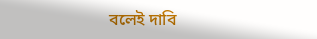বলেই দাবি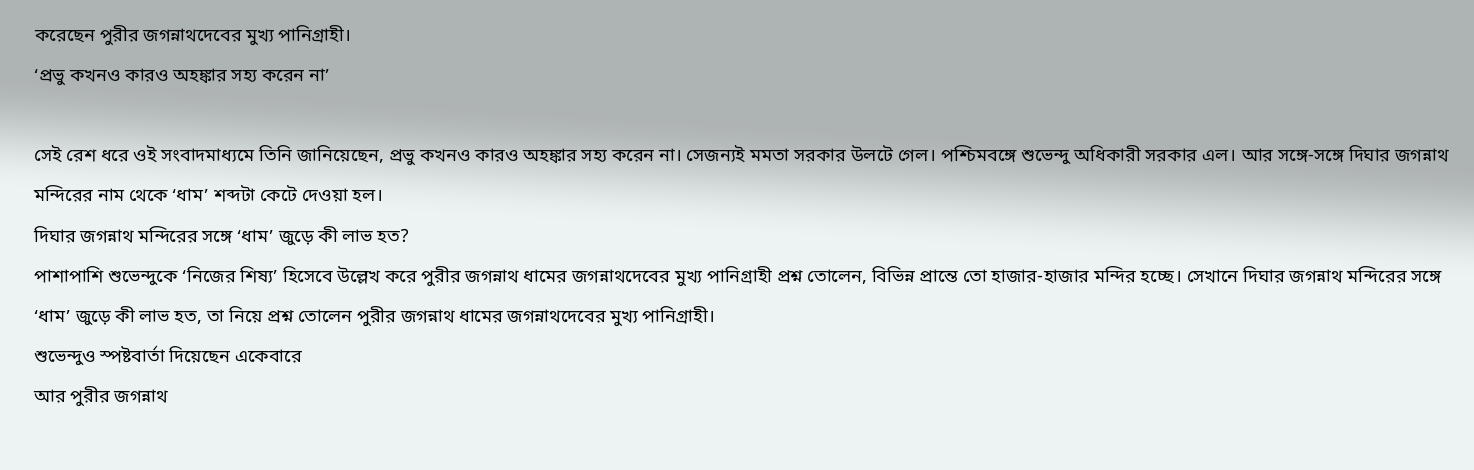করেছেন পুরীর জগন্নাথদেবের মুখ্য পানিগ্রাহী।
‘প্রভু কখনও কারও অহঙ্কার সহ্য করেন না’

সেই রেশ ধরে ওই সংবাদমাধ্যমে তিনি জানিয়েছেন, প্রভু কখনও কারও অহঙ্কার সহ্য করেন না। সেজন্যই মমতা সরকার উলটে গেল। পশ্চিমবঙ্গে শুভেন্দু অধিকারী সরকার এল। আর সঙ্গে-সঙ্গে দিঘার জগন্নাথ মন্দিরের নাম থেকে ‘ধাম’ শব্দটা কেটে দেওয়া হল।
দিঘার জগন্নাথ মন্দিরের সঙ্গে ‘ধাম’ জুড়ে কী লাভ হত?
পাশাপাশি শুভেন্দুকে ‘নিজের শিষ্য’ হিসেবে উল্লেখ করে পুরীর জগন্নাথ ধামের জগন্নাথদেবের মুখ্য পানিগ্রাহী প্রশ্ন তোলেন, বিভিন্ন প্রান্তে তো হাজার-হাজার মন্দির হচ্ছে। সেখানে দিঘার জগন্নাথ মন্দিরের সঙ্গে ‘ধাম’ জুড়ে কী লাভ হত, তা নিয়ে প্রশ্ন তোলেন পুরীর জগন্নাথ ধামের জগন্নাথদেবের মুখ্য পানিগ্রাহী।
শুভেন্দুও স্পষ্টবার্তা দিয়েছেন একেবারে
আর পুরীর জগন্নাথ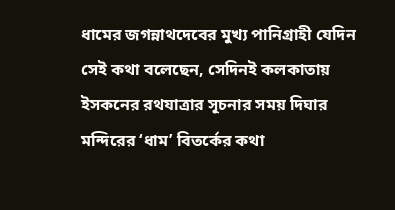ধামের জগন্নাথদেবের মুখ্য পানিগ্রাহী যেদিন সেই কথা বলেছেন, সেদিনই কলকাতায় ইসকনের রথযাত্রার সূচনার সময় দিঘার মন্দিরের ‘ধাম’ বিতর্কের কথা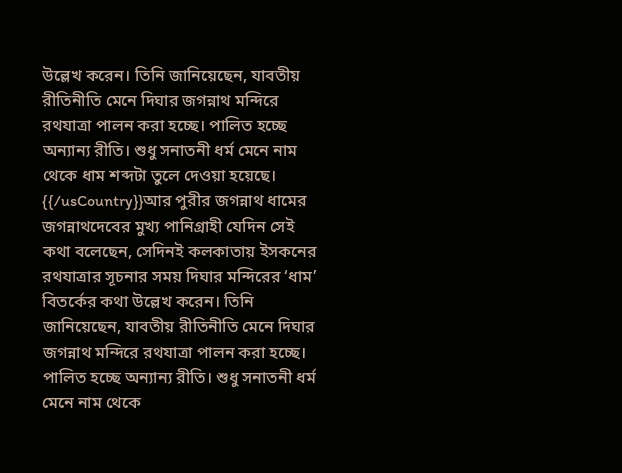উল্লেখ করেন। তিনি জানিয়েছেন, যাবতীয় রীতিনীতি মেনে দিঘার জগন্নাথ মন্দিরে রথযাত্রা পালন করা হচ্ছে। পালিত হচ্ছে অন্যান্য রীতি। শুধু সনাতনী ধর্ম মেনে নাম থেকে ধাম শব্দটা তুলে দেওয়া হয়েছে।
{{/usCountry}}আর পুরীর জগন্নাথ ধামের জগন্নাথদেবের মুখ্য পানিগ্রাহী যেদিন সেই কথা বলেছেন, সেদিনই কলকাতায় ইসকনের রথযাত্রার সূচনার সময় দিঘার মন্দিরের ‘ধাম’ বিতর্কের কথা উল্লেখ করেন। তিনি জানিয়েছেন, যাবতীয় রীতিনীতি মেনে দিঘার জগন্নাথ মন্দিরে রথযাত্রা পালন করা হচ্ছে। পালিত হচ্ছে অন্যান্য রীতি। শুধু সনাতনী ধর্ম মেনে নাম থেকে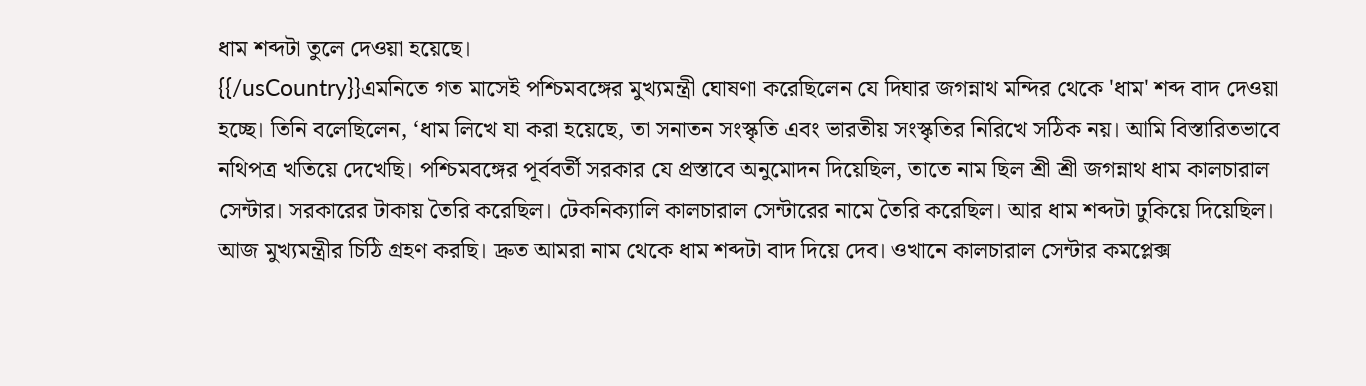ধাম শব্দটা তুলে দেওয়া হয়েছে।
{{/usCountry}}এমনিতে গত মাসেই পশ্চিমবঙ্গের মুখ্যমন্ত্রী ঘোষণা করেছিলেন যে দিঘার জগন্নাথ মন্দির থেকে 'ধাম' শব্দ বাদ দেওয়া হচ্ছে। তিনি বলেছিলেন, ‘ধাম লিখে যা করা হয়েছে, তা সনাতন সংস্কৃতি এবং ভারতীয় সংস্কৃতির নিরিখে সঠিক নয়। আমি বিস্তারিতভাবে নথিপত্র খতিয়ে দেখেছি। পশ্চিমবঙ্গের পূর্ববর্তী সরকার যে প্রস্তাবে অনুমোদন দিয়েছিল, তাতে নাম ছিল শ্রী শ্রী জগন্নাথ ধাম কালচারাল সেন্টার। সরকারের টাকায় তৈরি করেছিল। টেকনিক্যালি কালচারাল সেন্টারের নামে তৈরি করেছিল। আর ধাম শব্দটা ঢুকিয়ে দিয়েছিল। আজ মুখ্যমন্ত্রীর চিঠি গ্রহণ করছি। দ্রুত আমরা নাম থেকে ধাম শব্দটা বাদ দিয়ে দেব। ওখানে কালচারাল সেন্টার কমপ্লেক্স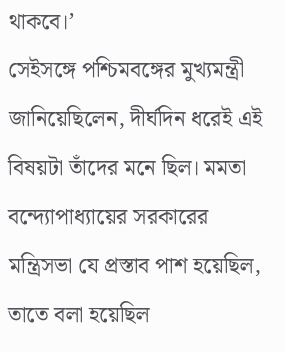থাকবে।’
সেইসঙ্গে পশ্চিমবঙ্গের মুখ্যমন্ত্রী জানিয়েছিলেন, দীর্ঘদিন ধরেই এই বিষয়টা তাঁদের মনে ছিল। মমতা বন্দ্যোপাধ্যায়ের সরকারের মন্ত্রিসভা যে প্রস্তাব পাশ হয়েছিল, তাতে বলা হয়েছিল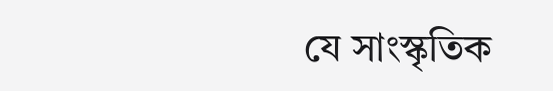যে সাংস্কৃতিক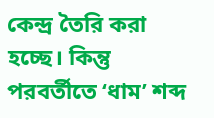কেন্দ্র তৈরি করা হচ্ছে। কিন্তু পরবর্তীতে ‘ধাম’ শব্দ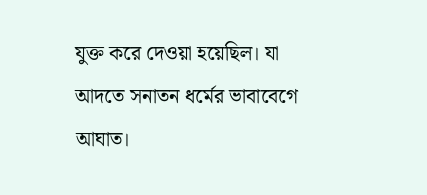যুক্ত করে দেওয়া হয়েছিল। যা আদতে সনাতন ধর্মের ভাবাবেগে আঘাত।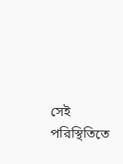সেই পরিস্থিতিতে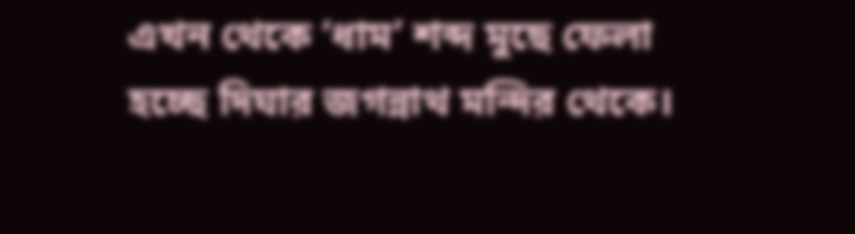এখন থেকে ‘ধাম’ শব্দ মুছে ফেলা হচ্ছে দিঘার জগন্নাথ মন্দির থেকে।